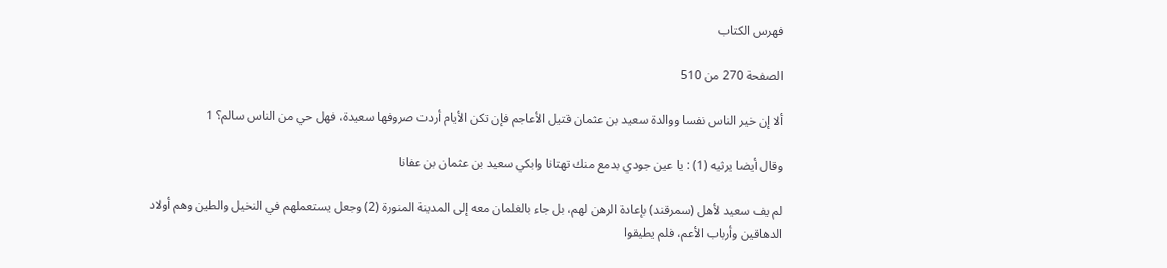فهرس الكتاب

الصفحة 270 من 510

ألا إن خير الناس نفسا ووالدة سعيد بن عثمان قتيل الأعاجم فإن تكن الأيام أردت صروفها سعيدة، فهل حي من الناس سالم؟ 1

وقال أيضا يرثيه (1) : يا عين جودي بدمع منك تهتانا وابكي سعيد بن عثمان بن عفانا

لم يف سعيد لأهل (سمرقند) بإعادة الرهن لهم، بل جاء بالغلمان معه إلى المدينة المنورة (2) وجعل يستعملهم في النخيل والطين وهم أولاد الدهاقين وأرباب الأعم، فلم يطيقوا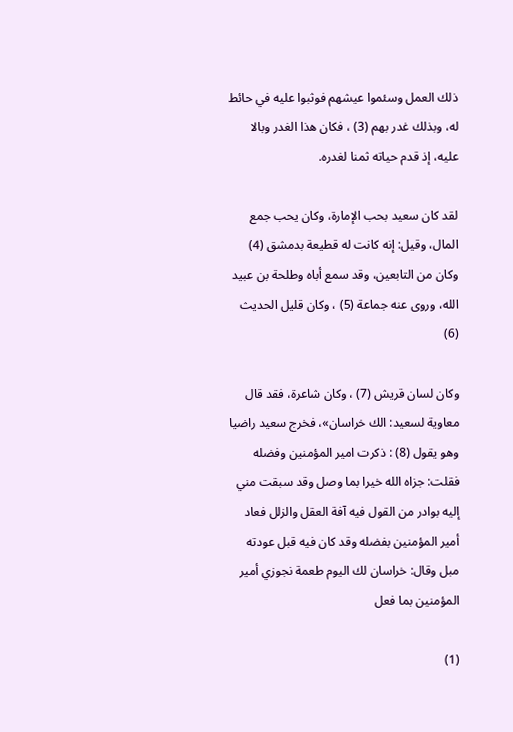ذلك العمل وسئموا عيشهم فوثبوا عليه في حائط له، وبذلك غدر بهم (3) ، فكان هذا الغدر وبالا عليه، إذ قدم حياته ثمنا لغدره.

لقد كان سعيد بحب الإمارة، وكان يحب جمع المال، وقيل: إنه كانت له قطيعة بدمشق (4) وكان من التابعين، وقد سمع أباه وطلحة بن عبيد الله، وروى عنه جماعة (5) ، وكان قليل الحديث (6)

وكان لسان قريش (7) ، وكان شاعرة، فقد قال معاوية لسعيد: الك خراسان»، فخرج سعيد راضيا وهو يقول (8) : ذكرت امير المؤمنين وفضله فقلت: جزاه الله خيرا بما وصل وقد سبقت مني إليه بوادر من القول فيه آفة العقل والزلل فعاد أمير المؤمنين بفضله وقد كان فيه قبل عودته مبل وقال: خراسان لك اليوم طعمة نجوزي أمير المؤمنين بما فعل

(1)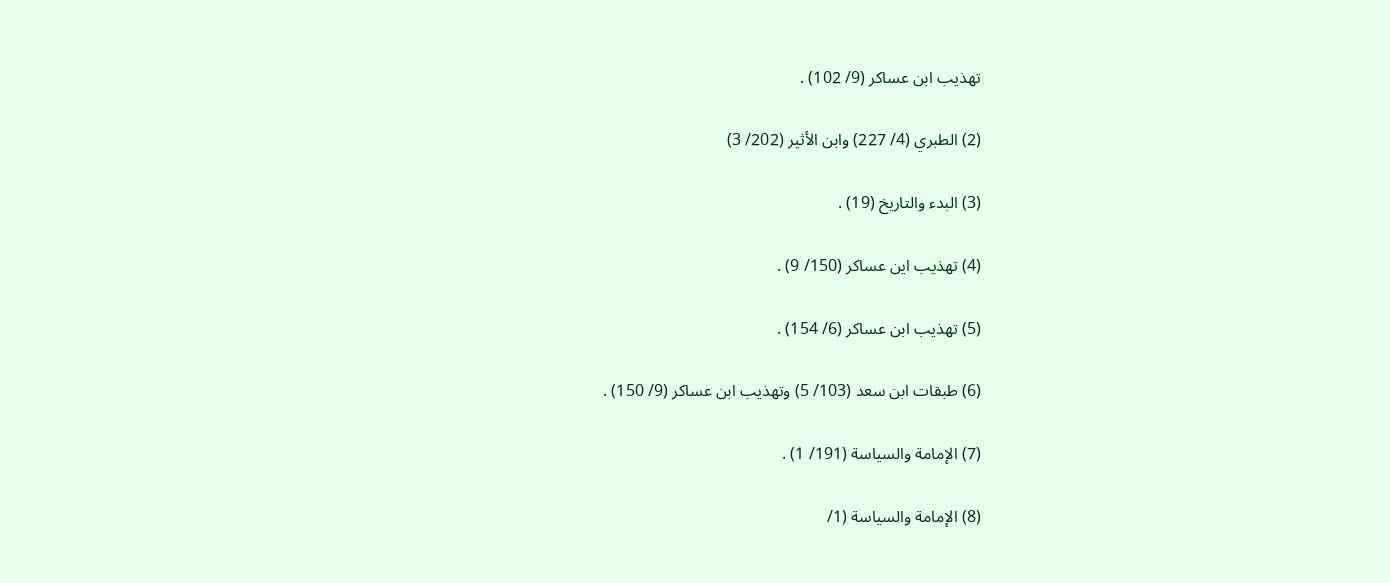تهذيب ابن عساکر (9/ 102) .

(2) الطبري (4/ 227) وابن الأثير (202/ 3)

(3) البدء والتاريخ (19) .

(4) تهذيب اين عساکر (150/ 9) .

(5) تهذيب ابن عساکر (6/ 154) .

(6) طبقات ابن سعد (103/ 5) وتهذيب ابن عساكر (9/ 150) .

(7) الإمامة والسياسة (191/ 1) .

(8) الإمامة والسياسة (1/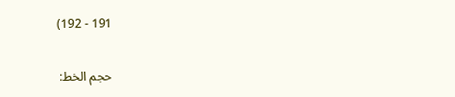191 - 192)

حجم الخط: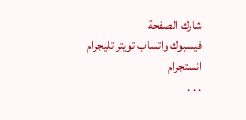شارك الصفحة
فيسبوك واتساب تويتر تليجرام انستجرام
. . .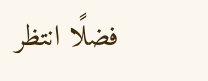فضلًا انتظر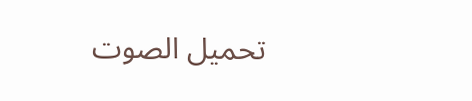تحميل الصوت